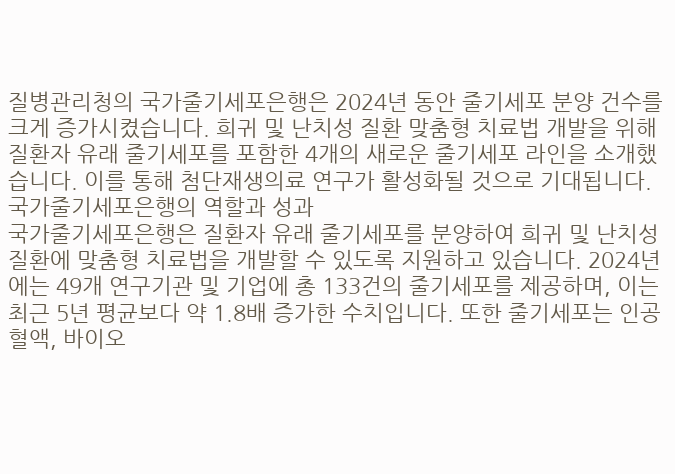질병관리청의 국가줄기세포은행은 2024년 동안 줄기세포 분양 건수를 크게 증가시켰습니다. 희귀 및 난치성 질환 맞춤형 치료법 개발을 위해 질환자 유래 줄기세포를 포함한 4개의 새로운 줄기세포 라인을 소개했습니다. 이를 통해 첨단재생의료 연구가 활성화될 것으로 기대됩니다.
국가줄기세포은행의 역할과 성과
국가줄기세포은행은 질환자 유래 줄기세포를 분양하여 희귀 및 난치성 질환에 맞춤형 치료법을 개발할 수 있도록 지원하고 있습니다. 2024년에는 49개 연구기관 및 기업에 총 133건의 줄기세포를 제공하며, 이는 최근 5년 평균보다 약 1.8배 증가한 수치입니다. 또한 줄기세포는 인공혈액, 바이오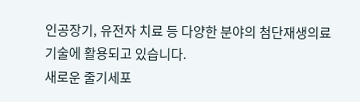인공장기, 유전자 치료 등 다양한 분야의 첨단재생의료기술에 활용되고 있습니다.
새로운 줄기세포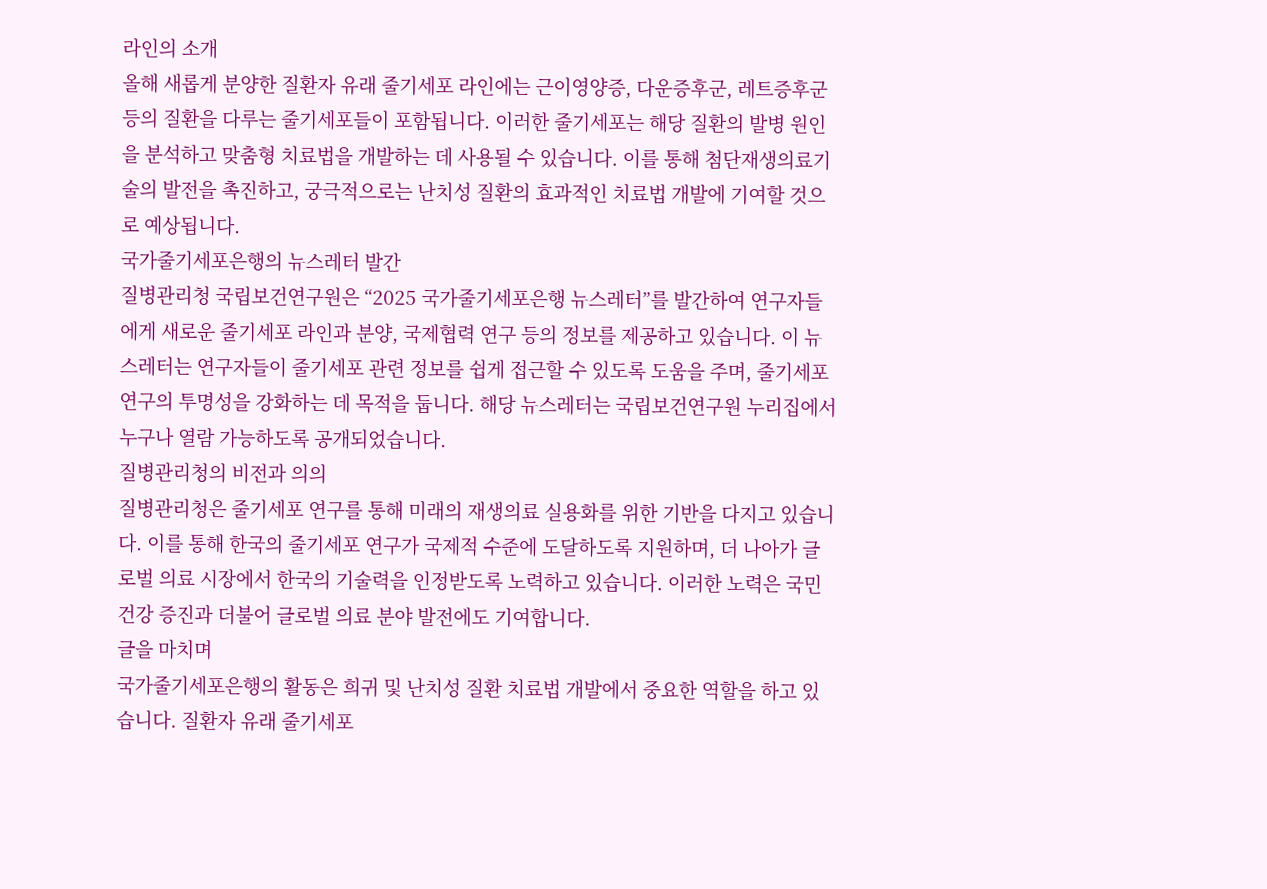라인의 소개
올해 새롭게 분양한 질환자 유래 줄기세포 라인에는 근이영양증, 다운증후군, 레트증후군 등의 질환을 다루는 줄기세포들이 포함됩니다. 이러한 줄기세포는 해당 질환의 발병 원인을 분석하고 맞춤형 치료법을 개발하는 데 사용될 수 있습니다. 이를 통해 첨단재생의료기술의 발전을 촉진하고, 궁극적으로는 난치성 질환의 효과적인 치료법 개발에 기여할 것으로 예상됩니다.
국가줄기세포은행의 뉴스레터 발간
질병관리청 국립보건연구원은 “2025 국가줄기세포은행 뉴스레터”를 발간하여 연구자들에게 새로운 줄기세포 라인과 분양, 국제협력 연구 등의 정보를 제공하고 있습니다. 이 뉴스레터는 연구자들이 줄기세포 관련 정보를 쉽게 접근할 수 있도록 도움을 주며, 줄기세포 연구의 투명성을 강화하는 데 목적을 둡니다. 해당 뉴스레터는 국립보건연구원 누리집에서 누구나 열람 가능하도록 공개되었습니다.
질병관리청의 비전과 의의
질병관리청은 줄기세포 연구를 통해 미래의 재생의료 실용화를 위한 기반을 다지고 있습니다. 이를 통해 한국의 줄기세포 연구가 국제적 수준에 도달하도록 지원하며, 더 나아가 글로벌 의료 시장에서 한국의 기술력을 인정받도록 노력하고 있습니다. 이러한 노력은 국민 건강 증진과 더불어 글로벌 의료 분야 발전에도 기여합니다.
글을 마치며
국가줄기세포은행의 활동은 희귀 및 난치성 질환 치료법 개발에서 중요한 역할을 하고 있습니다. 질환자 유래 줄기세포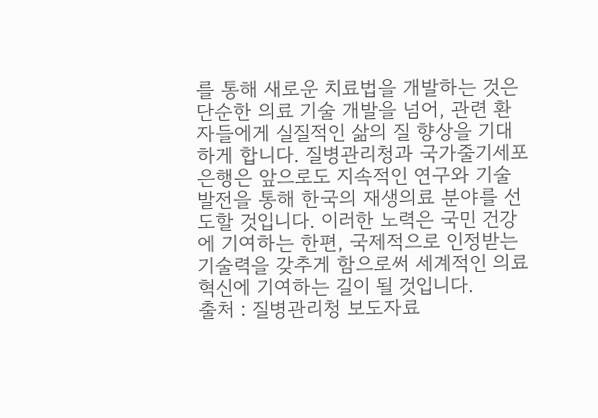를 통해 새로운 치료법을 개발하는 것은 단순한 의료 기술 개발을 넘어, 관련 환자들에게 실질적인 삶의 질 향상을 기대하게 합니다. 질병관리청과 국가줄기세포은행은 앞으로도 지속적인 연구와 기술 발전을 통해 한국의 재생의료 분야를 선도할 것입니다. 이러한 노력은 국민 건강에 기여하는 한편, 국제적으로 인정받는 기술력을 갖추게 함으로써 세계적인 의료 혁신에 기여하는 길이 될 것입니다.
출처 : 질병관리청 보도자료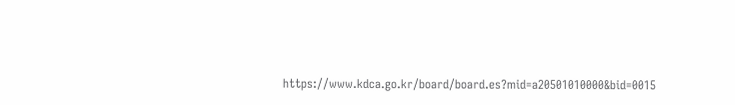https://www.kdca.go.kr/board/board.es?mid=a20501010000&bid=0015